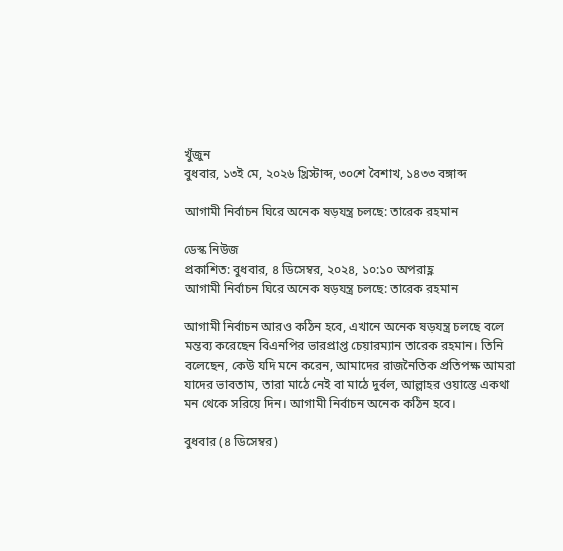খুঁজুন
বুধবার, ১৩ই মে, ২০২৬ খ্রিস্টাব্দ, ৩০শে বৈশাখ, ১৪৩৩ বঙ্গাব্দ

আগামী নির্বাচন ঘিরে অনেক ষড়যন্ত্র চলছে: তারেক রহমান

ডেস্ক নিউজ
প্রকাশিত: বুধবার, ৪ ডিসেম্বর, ২০২৪, ১০:১০ অপরাহ্ণ
আগামী নির্বাচন ঘিরে অনেক ষড়যন্ত্র চলছে: তারেক রহমান

আগামী নির্বাচন আরও কঠিন হবে, এখানে অনেক ষড়যন্ত্র চলছে বলে মন্তব্য করেছেন বিএনপির ভারপ্রাপ্ত চেয়ারম্যান তারেক রহমান। তিনি বলেছেন, কেউ যদি মনে করেন, আমাদের রাজনৈতিক প্রতিপক্ষ আমরা যাদের ভাবতাম, তারা মাঠে নেই বা মাঠে দুর্বল, আল্লাহর ওয়াস্তে একথা মন থেকে সরিয়ে দিন। আগামী নির্বাচন অনেক কঠিন হবে।

বুধবার (৪ ডিসেম্বর)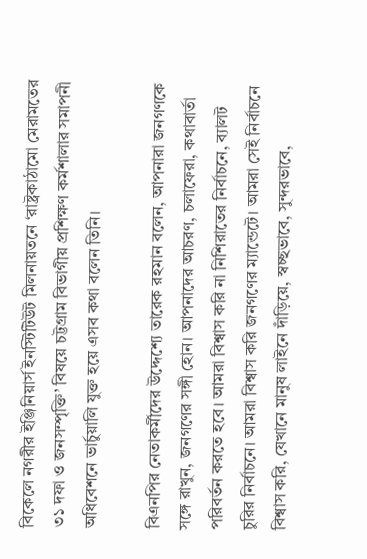বিকেলে নগরীর ইঞ্জিনিয়ার্স ইনস্টিটিউট মিলনায়তনে ‘রাষ্ট্রকাঠামো মেরামতের ৩১ দফা ও জনসম্পৃক্তি’ বিষয়ে চট্টগ্রাম বিভাগীয় প্রশিক্ষণ কর্মশালার সমাপনী অধিবেশনে ভার্চুয়ালি যুক্ত হয়ে এসব কথা বলেন তিনি।

বিএনপির নেতাকর্মীদের উদ্দেশ্যে তারেক রহমান বলেন, আপনারা জনগণকে সঙ্গে রাখুন, জনগণের সঙ্গী হোন। আপনাদের আচরণ, চলাফেরা, কথাবার্তা পরিবর্তন করতে হবে। আমরা বিশ্বাস করি না নিশিরাতের নির্বাচনে, ব্যালট চুরির নির্বাচনে। আমরা বিশ্বাস করি জনগণের ম্যান্ডেটে। আমরা সেই নির্বাচনে বিশ্বাস করি, যেখানে মানুষ লাইনে দাঁড়িয়ে, স্বচ্ছভাবে, সুন্দরভাবে,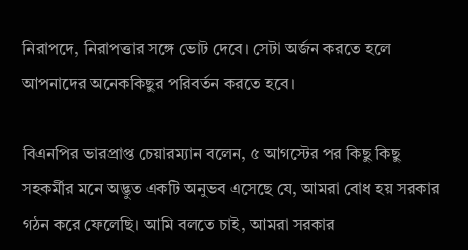নিরাপদে, নিরাপত্তার সঙ্গে ভোট দেবে। সেটা অর্জন করতে হলে আপনাদের অনেককিছুর পরিবর্তন করতে হবে।

বিএনপির ভারপ্রাপ্ত চেয়ারম্যান বলেন, ৫ আগস্টের পর কিছু কিছু সহকর্মীর মনে অদ্ভুত একটি অনুভব এসেছে যে, আমরা বোধ হয় সরকার গঠন করে ফেলেছি। আমি বলতে চাই, আমরা সরকার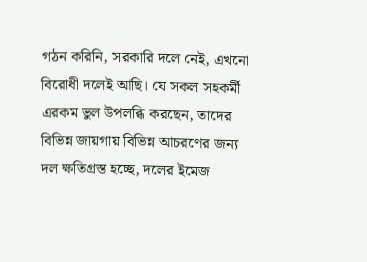গঠন করিনি, সরকারি দলে নেই, এখনো বিরোধী দলেই আছি। যে সকল সহকর্মী এরকম ভুল উপলব্ধি করছেন, তাদের বিভিন্ন জায়গায় বিভিন্ন আচরণের জন্য দল ক্ষতিগ্রস্ত হচ্ছে, দলের ইমেজ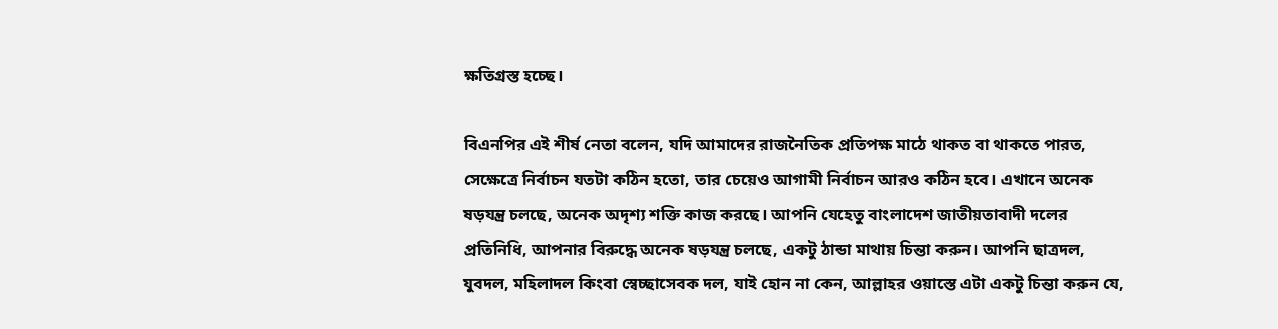ক্ষতিগ্রস্ত হচ্ছে।

বিএনপির এই শীর্ষ নেতা বলেন, যদি আমাদের রাজনৈতিক প্রতিপক্ষ মাঠে থাকত বা থাকতে পারত, সেক্ষেত্রে নির্বাচন যতটা কঠিন হতো, তার চেয়েও আগামী নির্বাচন আরও কঠিন হবে। এখানে অনেক ষড়যন্ত্র চলছে, অনেক অদৃশ্য শক্তি কাজ করছে। আপনি যেহেতু বাংলাদেশ জাতীয়তাবাদী দলের প্রতিনিধি, আপনার বিরুদ্ধে অনেক ষড়যন্ত্র চলছে, একটু ঠান্ডা মাথায় চিন্তা করুন। আপনি ছাত্রদল, যুবদল, মহিলাদল কিংবা স্বেচ্ছাসেবক দল, যাই হোন না কেন, আল্লাহর ওয়াস্তে এটা একটু চিন্তা করুন যে,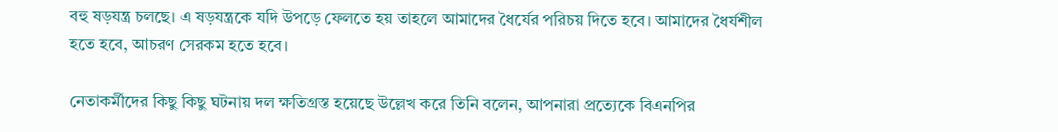বহু ষড়যন্ত্র চলছে। এ ষড়যন্ত্রকে যদি উপড়ে ফেলতে হয় তাহলে আমাদের ধৈর্যের পরিচয় দিতে হবে। আমাদের ধৈর্যশীল হতে হবে, আচরণ সেরকম হতে হবে।

নেতাকর্মীদের কিছু কিছু ঘটনায় দল ক্ষতিগ্রস্ত হয়েছে উল্লেখ করে তিনি বলেন, আপনারা প্রত্যেকে বিএনপির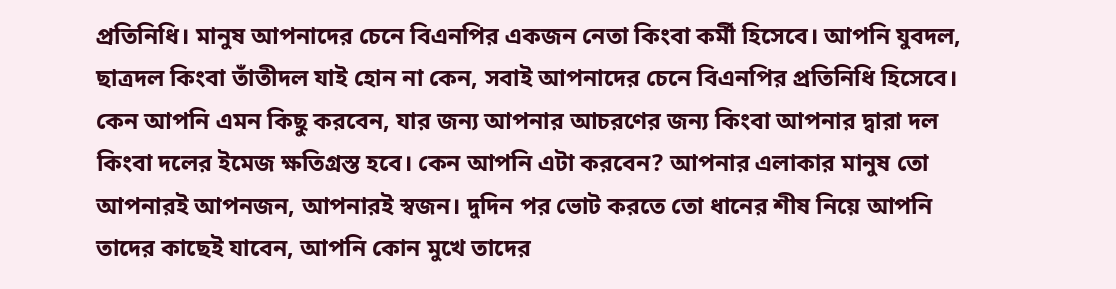প্রতিনিধি। মানুষ আপনাদের চেনে বিএনপির একজন নেতা কিংবা কর্মী হিসেবে। আপনি যুবদল, ছাত্রদল কিংবা তাঁতীদল যাই হোন না কেন, সবাই আপনাদের চেনে বিএনপির প্রতিনিধি হিসেবে। কেন আপনি এমন কিছু করবেন, যার জন্য আপনার আচরণের জন্য কিংবা আপনার দ্বারা দল কিংবা দলের ইমেজ ক্ষতিগ্রস্ত হবে। কেন আপনি এটা করবেন? আপনার এলাকার মানুষ তো আপনারই আপনজন, আপনারই স্বজন। দুদিন পর ভোট করতে তো ধানের শীষ নিয়ে আপনি তাদের কাছেই যাবেন, আপনি কোন মুখে তাদের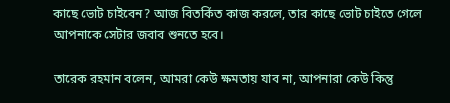কাছে ভোট চাইবেন? আজ বিতর্কিত কাজ করলে, তার কাছে ভোট চাইতে গেলে আপনাকে সেটার জবাব শুনতে হবে।

তারেক রহমান বলেন, আমরা কেউ ক্ষমতায় যাব না, আপনারা কেউ কিন্তু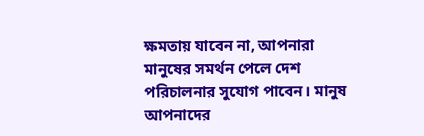ক্ষমতায় যাবেন না, আপনারা মানুষের সমর্থন পেলে দেশ পরিচালনার সুযোগ পাবেন। মানুষ আপনাদের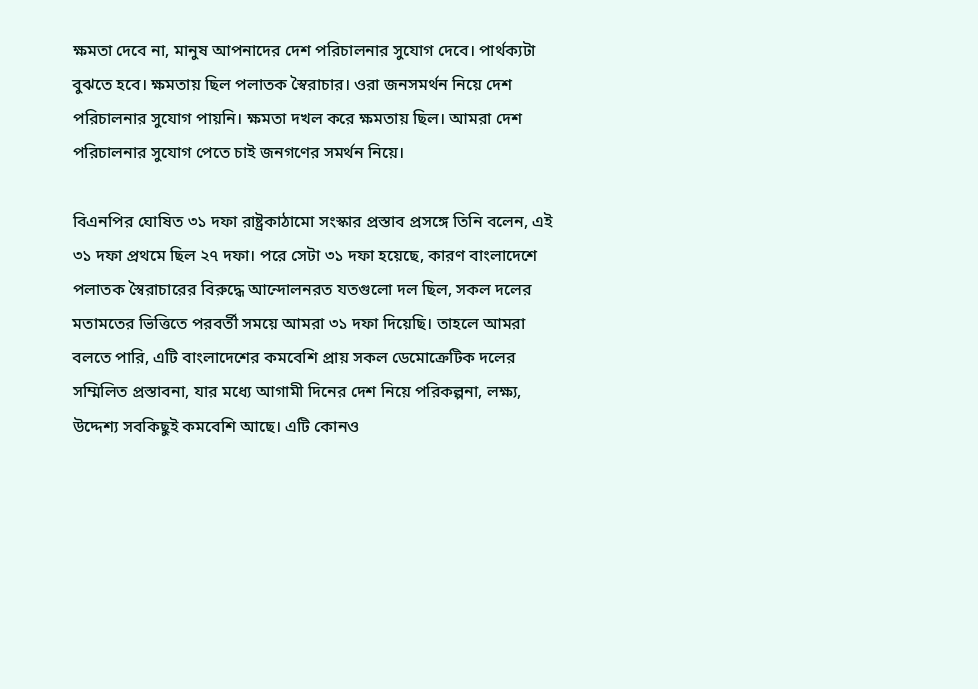ক্ষমতা দেবে না, মানুষ আপনাদের দেশ পরিচালনার সুযোগ দেবে। পার্থক্যটা বুঝতে হবে। ক্ষমতায় ছিল পলাতক স্বৈরাচার। ওরা জনসমর্থন নিয়ে দেশ পরিচালনার সুযোগ পায়নি। ক্ষমতা দখল করে ক্ষমতায় ছিল। আমরা দেশ পরিচালনার সুযোগ পেতে চাই জনগণের সমর্থন নিয়ে।

বিএনপির ঘোষিত ৩১ দফা রাষ্ট্রকাঠামো সংস্কার প্রস্তাব প্রসঙ্গে তিনি বলেন, এই ৩১ দফা প্রথমে ছিল ২৭ দফা। পরে সেটা ৩১ দফা হয়েছে, কারণ বাংলাদেশে পলাতক স্বৈরাচারের বিরুদ্ধে আন্দোলনরত যতগুলো দল ছিল, সকল দলের মতামতের ভিত্তিতে পরবর্তী সময়ে আমরা ৩১ দফা দিয়েছি। তাহলে আমরা বলতে পারি, এটি বাংলাদেশের কমবেশি প্রায় সকল ডেমোক্রেটিক দলের সম্মিলিত প্রস্তাবনা, যার মধ্যে আগামী দিনের দেশ নিয়ে পরিকল্পনা, লক্ষ্য, উদ্দেশ্য সবকিছুই কমবেশি আছে। এটি কোনও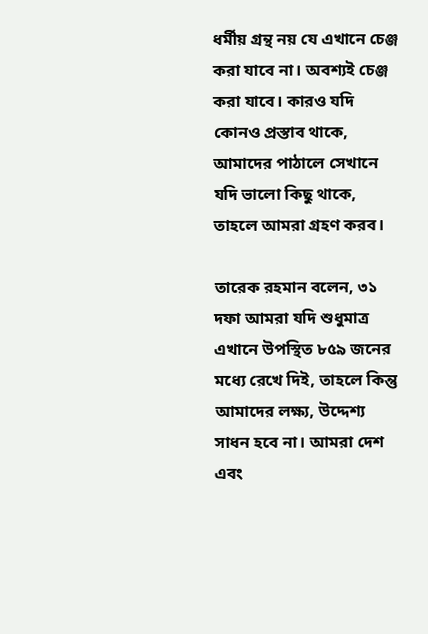ধর্মীয় গ্রন্থ নয় যে এখানে চেঞ্জ করা যাবে না। অবশ্যই চেঞ্জ করা যাবে। কারও যদি কোনও প্রস্তাব থাকে, আমাদের পাঠালে সেখানে যদি ভালো কিছু থাকে, তাহলে আমরা গ্রহণ করব।

তারেক রহমান বলেন, ৩১ দফা আমরা যদি শুধুমাত্র এখানে উপস্থিত ৮৫৯ জনের মধ্যে রেখে দিই, তাহলে কিন্তু আমাদের লক্ষ্য, উদ্দেশ্য সাধন হবে না। আমরা দেশ এবং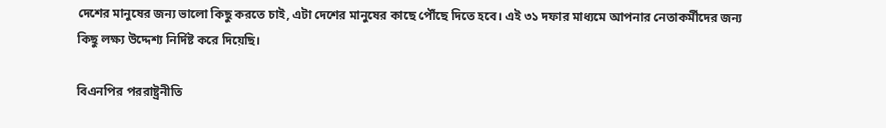দেশের মানুষের জন্য ভালো কিছু করতে চাই, এটা দেশের মানুষের কাছে পৌঁছে দিতে হবে। এই ৩১ দফার মাধ্যমে আপনার নেতাকর্মীদের জন্য কিছু লক্ষ্য উদ্দেশ্য নির্দিষ্ট করে দিয়েছি।

বিএনপির পররাষ্ট্রনীতি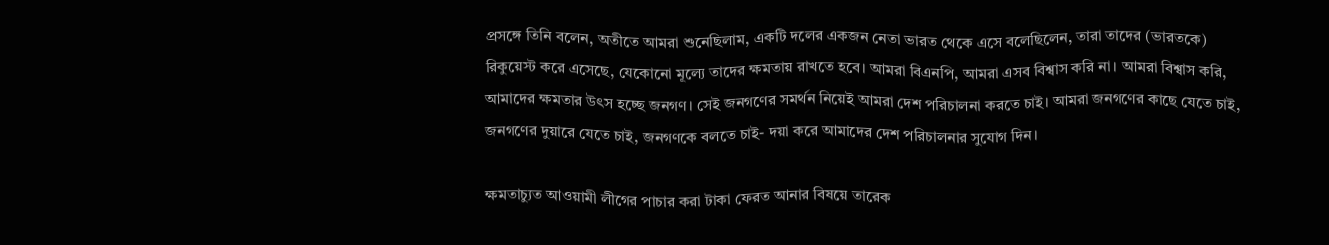প্রসঙ্গে তিনি বলেন, অতীতে আমরা শুনেছিলাম, একটি দলের একজন নেতা ভারত থেকে এসে বলেছিলেন, তারা তাদের (ভারতকে) রিকুয়েস্ট করে এসেছে, যেকোনো মূল্যে তাদের ক্ষমতায় রাখতে হবে। আমরা বিএনপি, আমরা এসব বিশ্বাস করি না। আমরা বিশ্বাস করি, আমাদের ক্ষমতার উৎস হচ্ছে জনগণ। সেই জনগণের সমর্থন নিয়েই আমরা দেশ পরিচালনা করতে চাই। আমরা জনগণের কাছে যেতে চাই, জনগণের দুয়ারে যেতে চাই, জনগণকে বলতে চাই- দয়া করে আমাদের দেশ পরিচালনার সুযোগ দিন।

ক্ষমতাচ্যুত আওয়ামী লীগের পাচার করা টাকা ফেরত আনার বিষয়ে তারেক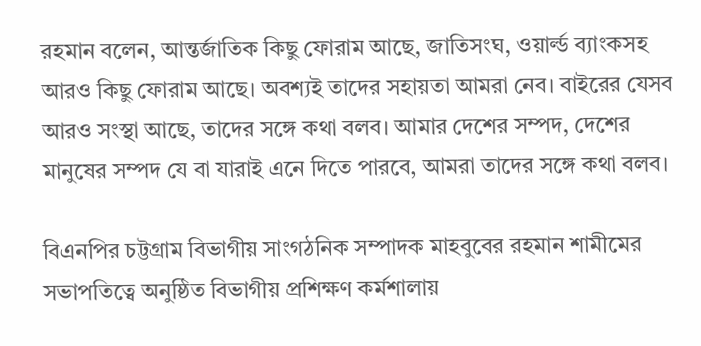রহমান বলেন, আন্তর্জাতিক কিছু ফোরাম আছে, জাতিসংঘ, ওয়ার্ল্ড ব্যাংকসহ আরও কিছু ফোরাম আছে। অবশ্যই তাদের সহায়তা আমরা নেব। বাইরের যেসব আরও সংস্থা আছে, তাদের সঙ্গে কথা বলব। আমার দেশের সম্পদ, দেশের মানুষের সম্পদ যে বা যারাই এনে দিতে পারবে, আমরা তাদের সঙ্গে কথা বলব।

বিএনপির চট্টগ্রাম বিভাগীয় সাংগঠনিক সম্পাদক মাহবুবের রহমান শামীমের সভাপতিত্বে অনুষ্ঠিত বিভাগীয় প্রশিক্ষণ কর্মশালায়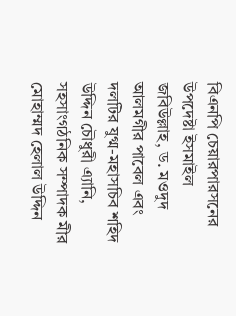বিএনপি চেয়ারপারসনের উপদেষ্টা ইসমাইল জবিউল্লাহ, ড. মওদুদ আলমগীর পাবেল এবং দলটির যুগ্ম-মহাসচিব শহিদ উদ্দিন চৌধুরী এ্যানি, সহসাংগঠনিক সম্পাদক মীর মোহাম্মদ হেলাল উদ্দিন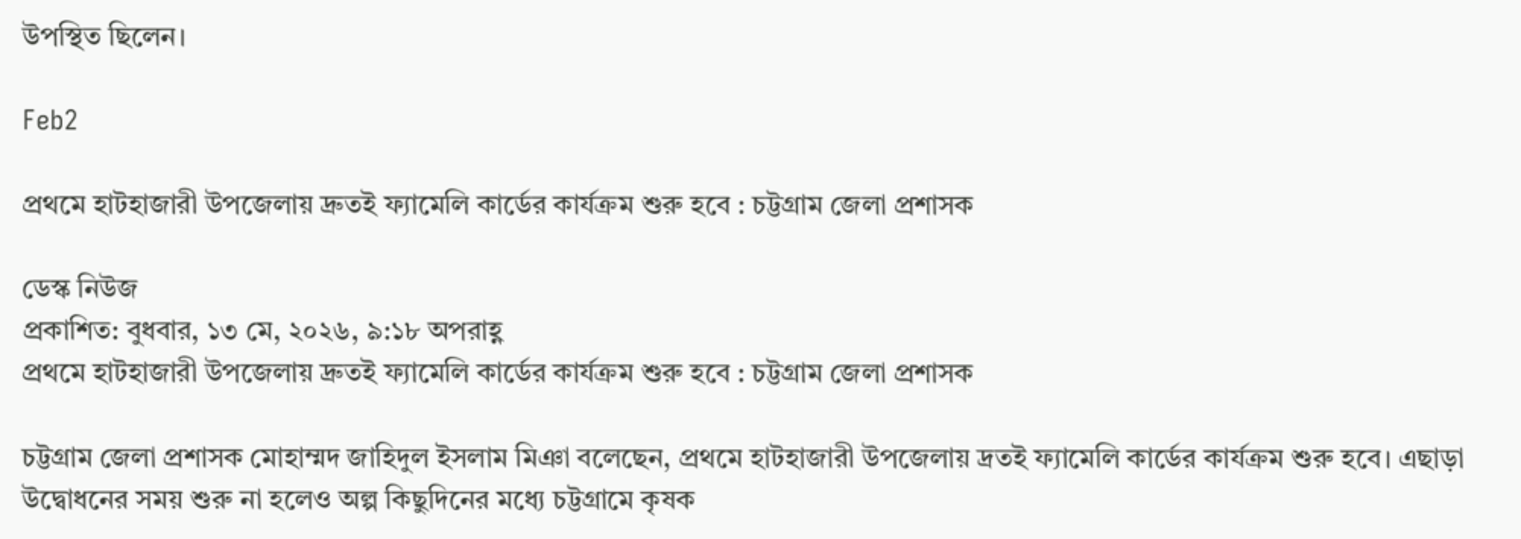উপস্থিত ছিলেন।

Feb2

প্রথমে হাটহাজারী উপজেলায় দ্রুতই ফ্যামেলি কার্ডের কার্যক্রম শুরু হবে : চট্টগ্রাম জেলা প্রশাসক

ডেস্ক নিউজ
প্রকাশিত: বুধবার, ১৩ মে, ২০২৬, ৯:১৮ অপরাহ্ণ
প্রথমে হাটহাজারী উপজেলায় দ্রুতই ফ্যামেলি কার্ডের কার্যক্রম শুরু হবে : চট্টগ্রাম জেলা প্রশাসক

চট্টগ্রাম জেলা প্রশাসক মোহাম্মদ জাহিদুল ইসলাম মিঞা বলেছেন, প্রথমে হাটহাজারী উপজেলায় দ্রতই ফ্যামেলি কার্ডের কার্যক্রম শুরু হবে। এছাড়া উদ্বোধনের সময় শুরু না হলেও অল্প কিছুদিনের মধ্যে চট্টগ্রামে কৃষক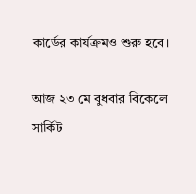কার্ডের কার্যক্রমও শুরু হবে।

আজ ২৩ মে বুধবার বিকেলে সার্কিট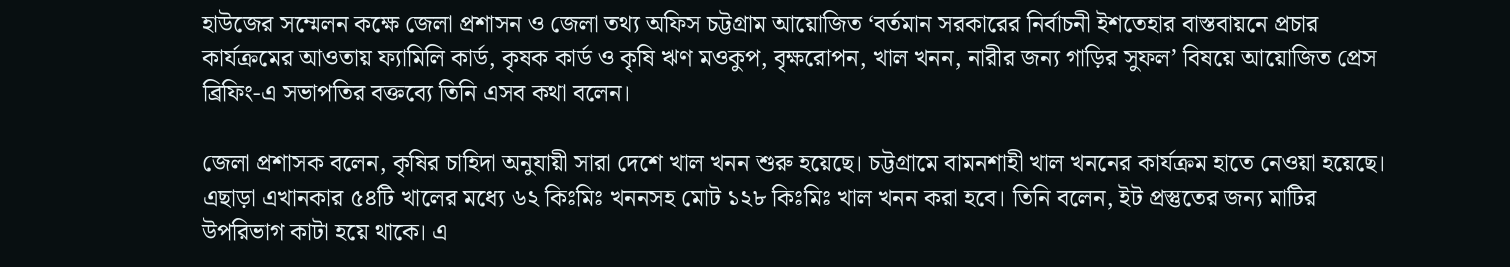হাউজের সম্মেলন কক্ষে জেলা প্রশাসন ও জেলা তথ্য অফিস চট্টগ্রাম আয়োজিত ‘বর্তমান সরকারের নির্বাচনী ইশতেহার বাস্তবায়নে প্রচার কার্যক্রমের আওতায় ফ্যামিলি কার্ড, কৃষক কার্ড ও কৃষি ঋণ মওকুপ, বৃক্ষরোপন, খাল খনন, নারীর জন্য গাড়ির সুফল’ বিষয়ে আয়োজিত প্রেস ব্রিফিং-এ সভাপতির বক্তব্যে তিনি এসব কথা বলেন।

জেলা প্রশাসক বলেন, কৃষির চাহিদা অনুযায়ী সারা দেশে খাল খনন শুরু হয়েছে। চট্টগ্রামে বামনশাহী খাল খননের কার্যক্রম হাতে নেওয়া হয়েছে। এছাড়া এখানকার ৫৪টি খালের মধ্যে ৬২ কিঃমিঃ খননসহ মোট ১২৮ কিঃমিঃ খাল খনন করা হবে। তিনি বলেন, ইট প্রস্তুতের জন্য মাটির উপরিভাগ কাটা হয়ে থাকে। এ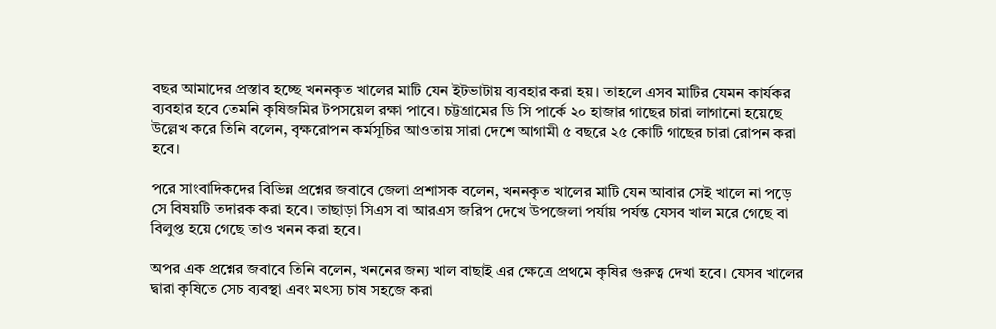বছর আমাদের প্রস্তাব হচ্ছে খননকৃত খালের মাটি যেন ইটভাটায় ব্যবহার করা হয়। তাহলে এসব মাটির যেমন কার্যকর ব্যবহার হবে তেমনি কৃষিজমির টপসয়েল রক্ষা পাবে। চট্টগ্রামের ডি সি পার্কে ২০ হাজার গাছের চারা লাগানো হয়েছে উল্লেখ করে তিনি বলেন, বৃক্ষরোপন কর্মসূচির আওতায় সারা দেশে আগামী ৫ বছরে ২৫ কোটি গাছের চারা রোপন করা হবে।

পরে সাংবাদিকদের বিভিন্ন প্রশ্নের জবাবে জেলা প্রশাসক বলেন, খননকৃত খালের মাটি যেন আবার সেই খালে না পড়ে সে বিষয়টি তদারক করা হবে। তাছাড়া সিএস বা আরএস জরিপ দেখে উপজেলা পর্যায় পর্যন্ত যেসব খাল মরে গেছে বা বিলুপ্ত হয়ে গেছে তাও খনন করা হবে।

অপর এক প্রশ্নের জবাবে তিনি বলেন, খননের জন্য খাল বাছাই এর ক্ষেত্রে প্রথমে কৃষির গুরুত্ব দেখা হবে। যেসব খালের দ্বারা কৃষিতে সেচ ব্যবস্থা এবং মৎস্য চাষ সহজে করা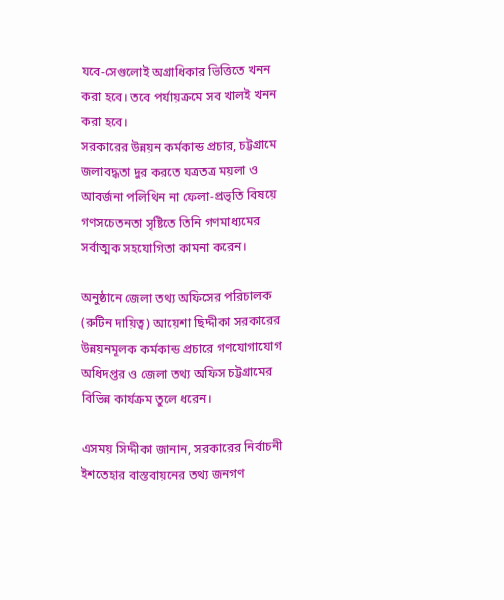যবে-সেগুলোই অগ্রাধিকার ভিত্তিতে খনন করা হবে। তবে পর্যায়ক্রমে সব খালই খনন করা হবে।
সরকারের উন্নয়ন কর্মকান্ড প্রচার, চট্টগ্রামে জলাবদ্ধতা দুর করতে যত্রতত্র ময়লা ও আবর্জনা পলিথিন না ফেলা-প্রভৃতি বিষয়ে গণসচেতনতা সৃষ্টিতে তিনি গণমাধ্যমের সর্বাত্মক সহযোগিতা কামনা করেন।

অনুষ্ঠানে জেলা তথ্য অফিসের পরিচালক (রুটিন দায়িত্ব) আয়েশা ছিদ্দীকা সরকারের উন্নয়নমূলক কর্মকান্ড প্রচারে গণযোগাযোগ অধিদপ্তর ও জেলা তথ্য অফিস চট্টগ্রামের বিভিন্ন কার্যক্রম তুলে ধরেন।

এসময় সিদ্দীকা জানান, সরকারের নির্বাচনী ইশতেহার বাস্তবায়নের তথ্য জনগণ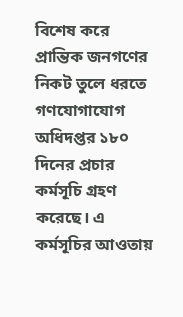বিশেষ করে প্রান্তিক জনগণের নিকট তুলে ধরতে গণযোগাযোগ অধিদপ্তর ১৮০ দিনের প্রচার কর্মসূচি গ্রহণ করেছে। এ কর্মসূচির আওতায়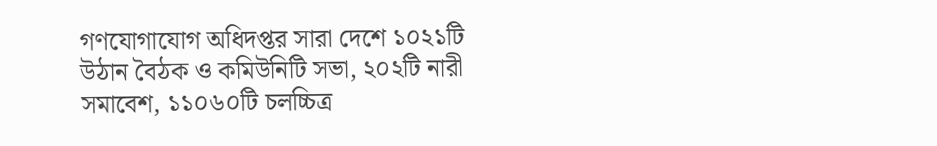গণযোগাযোগ অধিদপ্তর সারা দেশে ১০২১টি উঠান বৈঠক ও কমিউনিটি সভা, ২০২টি নারী সমাবেশ, ১১০৬০টি চলচ্চিত্র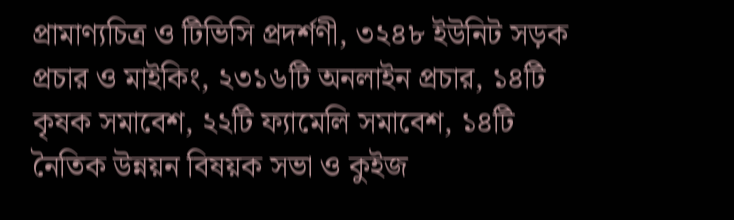প্রামাণ্যচিত্র ও টিভিসি প্রদর্শণী, ৩২৪৮ ইউনিট সড়ক প্রচার ও মাইকিং, ২৩১৬টি অনলাইন প্রচার, ১৪টি কৃষক সমাবেশ, ২২টি ফ্যামেলি সমাবেশ, ১৪টি নৈতিক উন্নয়ন বিষয়ক সভা ও কুইজ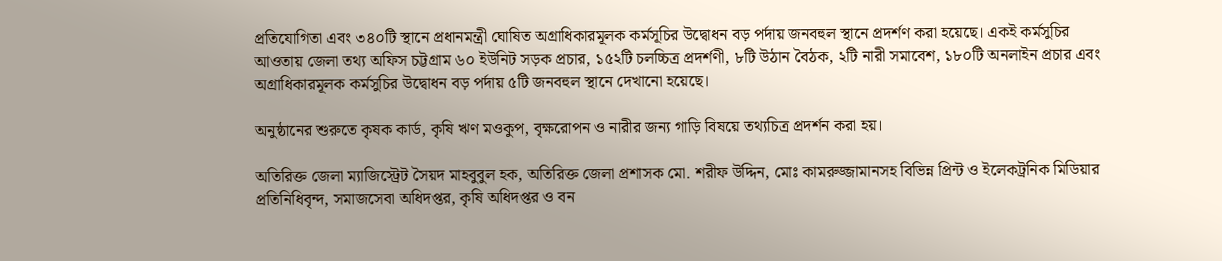প্রতিযোগিতা এবং ৩৪০টি স্থানে প্রধানমন্ত্রী ঘোষিত অগ্রাধিকারমূলক কর্মসূচির উদ্বোধন বড় পর্দায় জনবহুল স্থানে প্রদর্শণ করা হয়েছে। একই কর্মসুচির আওতায় জেলা তথ্য অফিস চট্টগ্রাম ৬০ ইউনিট সড়ক প্রচার, ১৫২টি চলচ্চিত্র প্রদর্শণী, ৮টি উঠান বৈঠক, ২টি নারী সমাবেশ, ১৮০টি অনলাইন প্রচার এবং অগ্রাধিকারমূলক কর্মসুচির উদ্বোধন বড় পর্দায় ৫টি জনবহুল স্থানে দেখানো হয়েছে।

অনুষ্ঠানের শুরুতে কৃষক কার্ড, কৃষি ঋণ মওকুপ, বৃক্ষরোপন ও নারীর জন্য গাড়ি বিষয়ে তথ্যচিত্র প্রদর্শন করা হয়।

অতিরিক্ত জেলা ম্যাজিস্ট্রেট সৈয়দ মাহবুবুল হক, অতিরিক্ত জেলা প্রশাসক মো. শরীফ উদ্দিন, মোঃ কামরুজ্জামানসহ বিভিন্ন প্রিন্ট ও ইলেকট্রনিক মিডিয়ার প্রতিনিধিবৃন্দ, সমাজসেবা অধিদপ্তর, কৃষি অধিদপ্তর ও বন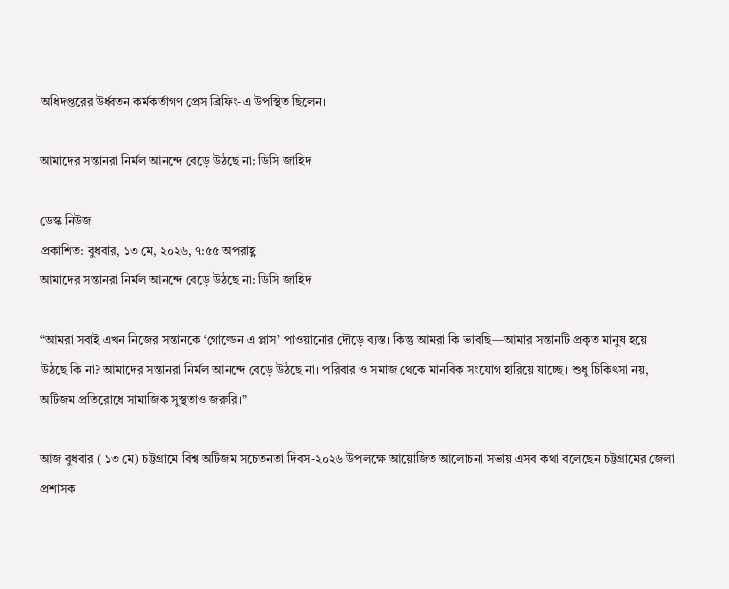অধিদপ্তরের উর্ধ্বতন কর্মকর্তাগণ প্রেস ব্রিফিং-এ উপস্থিত ছিলেন।

আমাদের সন্তানরা নির্মল আনন্দে বেড়ে উঠছে না: ডিসি জাহিদ

ডেস্ক নিউজ
প্রকাশিত: বুধবার, ১৩ মে, ২০২৬, ৭:৫৫ অপরাহ্ণ
আমাদের সন্তানরা নির্মল আনন্দে বেড়ে উঠছে না: ডিসি জাহিদ

“আমরা সবাই এখন নিজের সন্তানকে ‘গোল্ডেন এ প্লাস’ পাওয়ানোর দৌড়ে ব্যস্ত। কিন্তু আমরা কি ভাবছি—আমার সন্তানটি প্রকৃত মানুষ হয়ে উঠছে কি না? আমাদের সন্তানরা নির্মল আনন্দে বেড়ে উঠছে না। পরিবার ও সমাজ থেকে মানবিক সংযোগ হারিয়ে যাচ্ছে। শুধু চিকিৎসা নয়, অটিজম প্রতিরোধে সামাজিক সুস্থতাও জরুরি।”

আজ বুধবার ( ১৩ মে) চট্টগ্রামে বিশ্ব অটিজম সচেতনতা দিবস-২০২৬ উপলক্ষে আয়োজিত আলোচনা সভায় এসব কথা বলেছেন চট্টগ্রামের জেলা প্রশাসক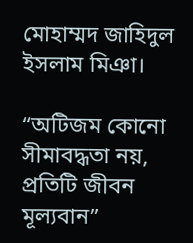মোহাম্মদ জাহিদুল ইসলাম মিঞা।

“অটিজম কোনো সীমাবদ্ধতা নয়, প্রতিটি জীবন মূল্যবান”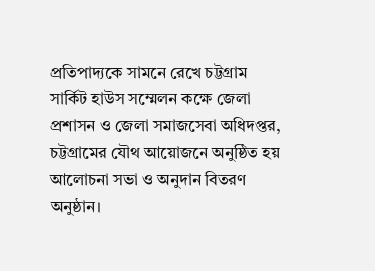প্রতিপাদ্যকে সামনে রেখে চট্টগ্রাম সার্কিট হাউস সম্মেলন কক্ষে জেলা প্রশাসন ও জেলা সমাজসেবা অধিদপ্তর, চট্টগ্রামের যৌথ আয়োজনে অনুষ্ঠিত হয় আলোচনা সভা ও অনুদান বিতরণ অনুষ্ঠান।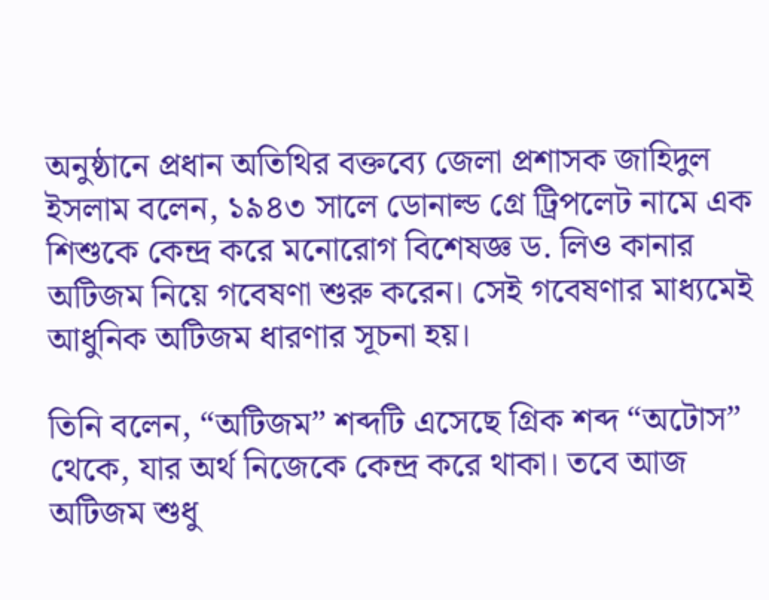অনুষ্ঠানে প্রধান অতিথির বক্তব্যে জেলা প্রশাসক জাহিদুল ইসলাম বলেন, ১৯৪৩ সালে ডোনাল্ড গ্রে ট্রিপলেট নামে এক শিশুকে কেন্দ্র করে মনোরোগ বিশেষজ্ঞ ড. লিও কানার অটিজম নিয়ে গবেষণা শুরু করেন। সেই গবেষণার মাধ্যমেই আধুনিক অটিজম ধারণার সূচনা হয়।

তিনি বলেন, “অটিজম” শব্দটি এসেছে গ্রিক শব্দ “অটোস” থেকে, যার অর্থ নিজেকে কেন্দ্র করে থাকা। তবে আজ অটিজম শুধু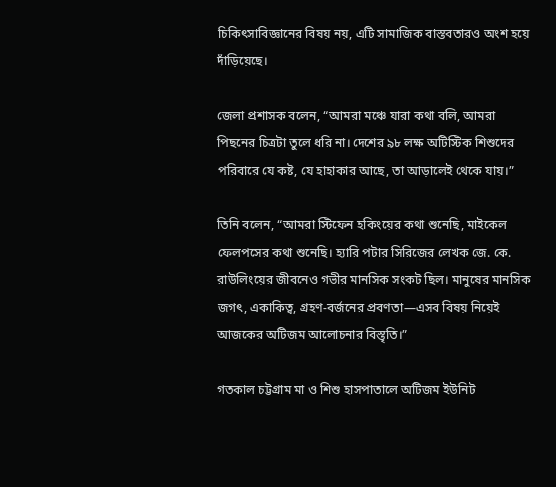চিকিৎসাবিজ্ঞানের বিষয় নয়, এটি সামাজিক বাস্তবতারও অংশ হয়ে দাঁড়িয়েছে।

জেলা প্রশাসক বলেন, “আমরা মঞ্চে যারা কথা বলি, আমরা পিছনের চিত্রটা তুলে ধরি না। দেশের ৯৮ লক্ষ অটিস্টিক শিশুদের পরিবারে যে কষ্ট, যে হাহাকার আছে, তা আড়ালেই থেকে যায়।”

তিনি বলেন, “আমরা স্টিফেন হকিংয়ের কথা শুনেছি, মাইকেল ফেলপসের কথা শুনেছি। হ্যারি পটার সিরিজের লেখক জে. কে. রাউলিংয়ের জীবনেও গভীর মানসিক সংকট ছিল। মানুষের মানসিক জগৎ, একাকিত্ব, গ্রহণ-বর্জনের প্রবণতা—এসব বিষয় নিয়েই আজকের অটিজম আলোচনার বিস্তৃতি।”

গতকাল চট্টগ্রাম মা ও শিশু হাসপাতালে অটিজম ইউনিট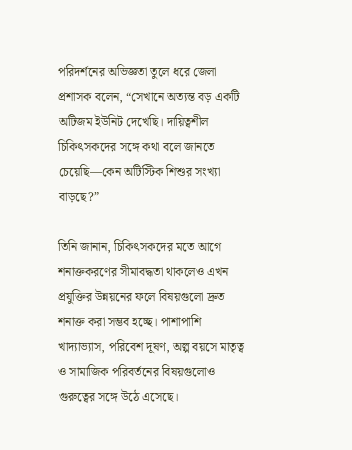পরিদর্শনের অভিজ্ঞতা তুলে ধরে জেলা প্রশাসক বলেন, “সেখানে অত্যন্ত বড় একটি অটিজম ইউনিট দেখেছি। দায়িত্বশীল চিকিৎসকদের সঙ্গে কথা বলে জানতে চেয়েছি—কেন অটিস্টিক শিশুর সংখ্যা বাড়ছে?”

তিনি জানান, চিকিৎসকদের মতে আগে শনাক্তকরণের সীমাবদ্ধতা থাকলেও এখন প্রযুক্তির উন্নয়নের ফলে বিষয়গুলো দ্রুত শনাক্ত করা সম্ভব হচ্ছে। পাশাপাশি খাদ্যাভ্যাস, পরিবেশ দূষণ, অল্প বয়সে মাতৃত্ব ও সামাজিক পরিবর্তনের বিষয়গুলোও গুরুত্বের সঙ্গে উঠে এসেছে।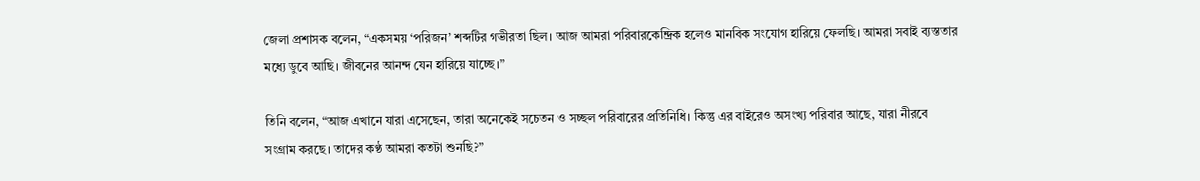জেলা প্রশাসক বলেন, “একসময় ‘পরিজন’ শব্দটির গভীরতা ছিল। আজ আমরা পরিবারকেন্দ্রিক হলেও মানবিক সংযোগ হারিয়ে ফেলছি। আমরা সবাই ব্যস্ততার মধ্যে ডুবে আছি। জীবনের আনন্দ যেন হারিয়ে যাচ্ছে।”

তিনি বলেন, “আজ এখানে যারা এসেছেন, তারা অনেকেই সচেতন ও সচ্ছল পরিবারের প্রতিনিধি। কিন্তু এর বাইরেও অসংখ্য পরিবার আছে, যারা নীরবে সংগ্রাম করছে। তাদের কণ্ঠ আমরা কতটা শুনছি?”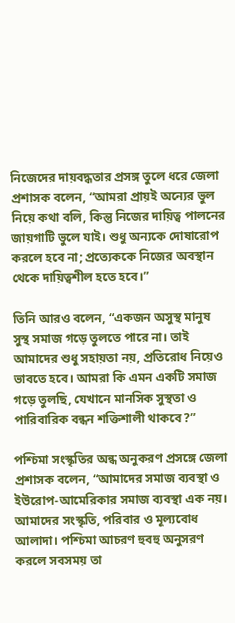নিজেদের দায়বদ্ধতার প্রসঙ্গ তুলে ধরে জেলা প্রশাসক বলেন, “আমরা প্রায়ই অন্যের ভুল নিয়ে কথা বলি, কিন্তু নিজের দায়িত্ব পালনের জায়গাটি ভুলে যাই। শুধু অন্যকে দোষারোপ করলে হবে না; প্রত্যেককে নিজের অবস্থান থেকে দায়িত্বশীল হতে হবে।”

তিনি আরও বলেন, “একজন অসুস্থ মানুষ সুস্থ সমাজ গড়ে তুলতে পারে না। তাই আমাদের শুধু সহায়তা নয়, প্রতিরোধ নিয়েও ভাবতে হবে। আমরা কি এমন একটি সমাজ গড়ে তুলছি, যেখানে মানসিক সুস্থতা ও পারিবারিক বন্ধন শক্তিশালী থাকবে?”

পশ্চিমা সংস্কৃতির অন্ধ অনুকরণ প্রসঙ্গে জেলা প্রশাসক বলেন, “আমাদের সমাজ ব্যবস্থা ও ইউরোপ-আমেরিকার সমাজ ব্যবস্থা এক নয়। আমাদের সংস্কৃতি, পরিবার ও মূল্যবোধ আলাদা। পশ্চিমা আচরণ হুবহু অনুসরণ করলে সবসময় তা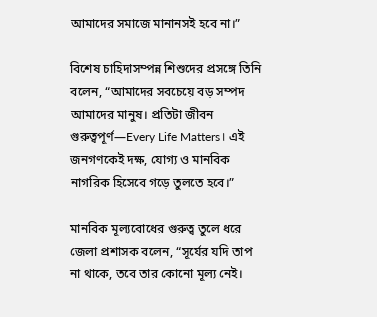আমাদের সমাজে মানানসই হবে না।”

বিশেষ চাহিদাসম্পন্ন শিশুদের প্রসঙ্গে তিনি বলেন, “আমাদের সবচেয়ে বড় সম্পদ আমাদের মানুষ। প্রতিটা জীবন গুরুত্বপূর্ণ—Every Life Matters। এই জনগণকেই দক্ষ, যোগ্য ও মানবিক নাগরিক হিসেবে গড়ে তুলতে হবে।”

মানবিক মূল্যবোধের গুরুত্ব তুলে ধরে জেলা প্রশাসক বলেন, “সূর্যের যদি তাপ না থাকে, তবে তার কোনো মূল্য নেই।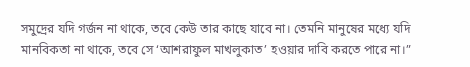সমুদ্রের যদি গর্জন না থাকে, তবে কেউ তার কাছে যাবে না। তেমনি মানুষের মধ্যে যদি মানবিকতা না থাকে, তবে সে ‘আশরাফুল মাখলুকাত’ হওয়ার দাবি করতে পারে না।”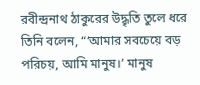রবীন্দ্রনাথ ঠাকুরের উদ্ধৃতি তুলে ধরে তিনি বলেন, “‘আমার সবচেয়ে বড় পরিচয়, আমি মানুষ।’ মানুষ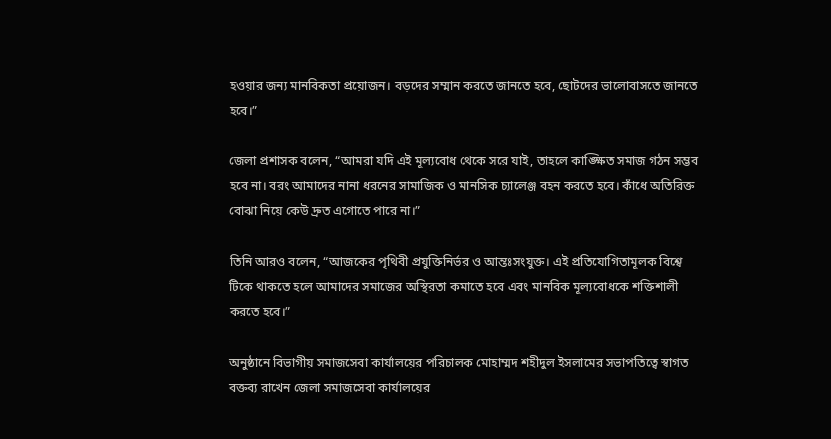হওয়ার জন্য মানবিকতা প্রয়োজন। বড়দের সম্মান করতে জানতে হবে, ছোটদের ভালোবাসতে জানতে হবে।”

জেলা প্রশাসক বলেন, “আমরা যদি এই মূল্যবোধ থেকে সরে যাই, তাহলে কাঙ্ক্ষিত সমাজ গঠন সম্ভব হবে না। বরং আমাদের নানা ধরনের সামাজিক ও মানসিক চ্যালেঞ্জ বহন করতে হবে। কাঁধে অতিরিক্ত বোঝা নিয়ে কেউ দ্রুত এগোতে পারে না।”

তিনি আরও বলেন, “আজকের পৃথিবী প্রযুক্তিনির্ভর ও আন্তঃসংযুক্ত। এই প্রতিযোগিতামূলক বিশ্বে টিকে থাকতে হলে আমাদের সমাজের অস্থিরতা কমাতে হবে এবং মানবিক মূল্যবোধকে শক্তিশালী করতে হবে।”

অনুষ্ঠানে বিভাগীয় সমাজসেবা কার্যালয়ের পরিচালক মোহাম্মদ শহীদুল ইসলামের সভাপতিত্বে স্বাগত বক্তব্য রাখেন জেলা সমাজসেবা কার্যালয়ের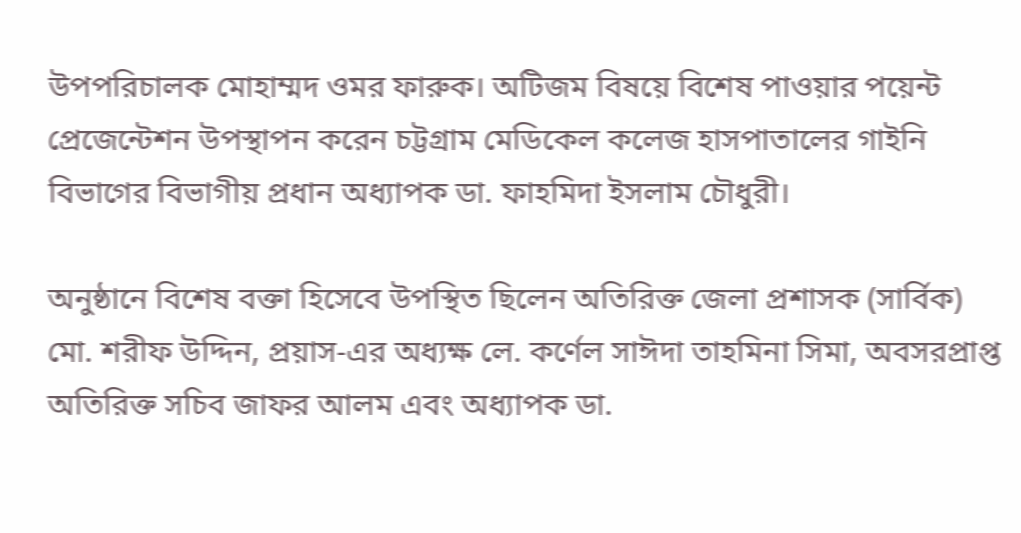উপপরিচালক মোহাম্মদ ওমর ফারুক। অটিজম বিষয়ে বিশেষ পাওয়ার পয়েন্ট প্রেজেন্টেশন উপস্থাপন করেন চট্টগ্রাম মেডিকেল কলেজ হাসপাতালের গাইনি বিভাগের বিভাগীয় প্রধান অধ্যাপক ডা. ফাহমিদা ইসলাম চৌধুরী।

অনুষ্ঠানে বিশেষ বক্তা হিসেবে উপস্থিত ছিলেন অতিরিক্ত জেলা প্রশাসক (সার্বিক) মো. শরীফ উদ্দিন, প্রয়াস-এর অধ্যক্ষ লে. কর্ণেল সাঈদা তাহমিনা সিমা, অবসরপ্রাপ্ত অতিরিক্ত সচিব জাফর আলম এবং অধ্যাপক ডা.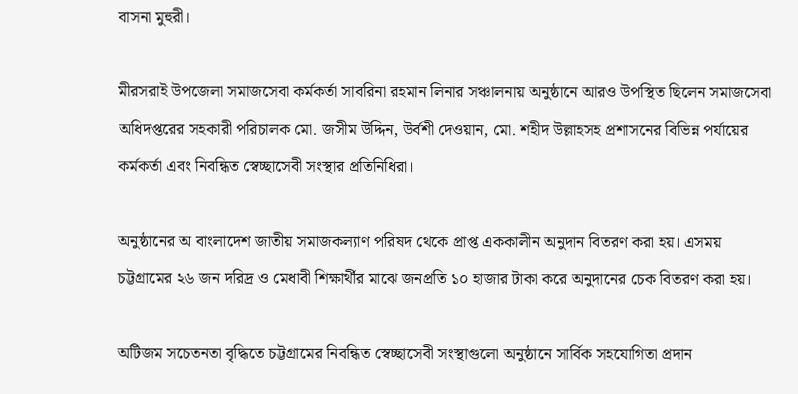বাসনা মুহুরী।

মীরসরাই উপজেলা সমাজসেবা কর্মকর্তা সাবরিনা রহমান লিনার সঞ্চালনায় অনুষ্ঠানে আরও উপস্থিত ছিলেন সমাজসেবা অধিদপ্তরের সহকারী পরিচালক মো. জসীম উদ্দিন, উর্বশী দেওয়ান, মো. শহীদ উল্লাহসহ প্রশাসনের বিভিন্ন পর্যায়ের কর্মকর্তা এবং নিবন্ধিত স্বেচ্ছাসেবী সংস্থার প্রতিনিধিরা।

অনুষ্ঠানের অ বাংলাদেশ জাতীয় সমাজকল্যাণ পরিষদ থেকে প্রাপ্ত এককালীন অনুদান বিতরণ করা হয়। এসময় চট্টগ্রামের ২৬ জন দরিদ্র ও মেধাবী শিক্ষার্থীর মাঝে জনপ্রতি ১০ হাজার টাকা করে অনুদানের চেক বিতরণ করা হয়।

অটিজম সচেতনতা বৃদ্ধিতে চট্টগ্রামের নিবন্ধিত স্বেচ্ছাসেবী সংস্থাগুলো অনুষ্ঠানে সার্বিক সহযোগিতা প্রদান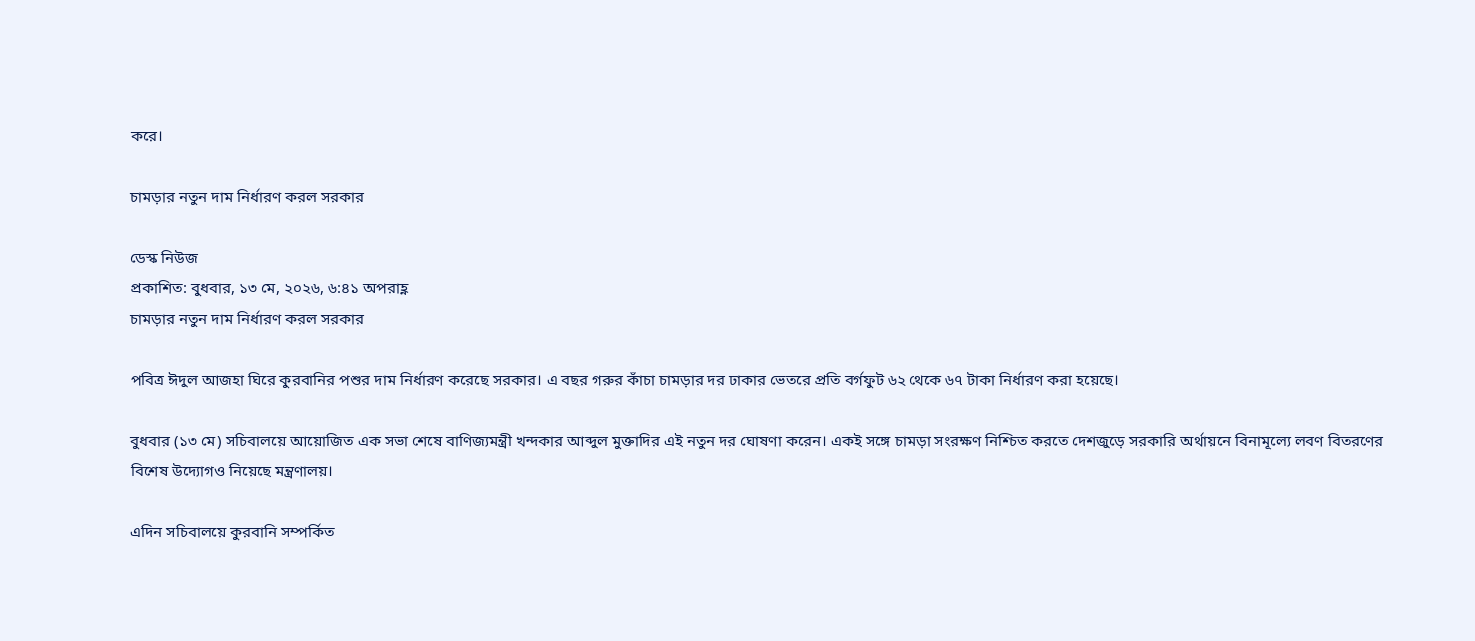করে।

চামড়ার নতুন দাম নির্ধারণ করল সরকার

ডেস্ক নিউজ
প্রকাশিত: বুধবার, ১৩ মে, ২০২৬, ৬:৪১ অপরাহ্ণ
চামড়ার নতুন দাম নির্ধারণ করল সরকার

পবিত্র ঈদুল আজহা ঘিরে কুরবানির পশুর দাম নির্ধারণ করেছে সরকার। এ বছর গরুর কাঁচা চামড়ার দর ঢাকার ভেতরে প্রতি বর্গফুট ৬২ থেকে ৬৭ টাকা নির্ধারণ করা হয়েছে।

বুধবার (১৩ মে) সচিবালয়ে আয়োজিত এক সভা শেষে বাণিজ্যমন্ত্রী খন্দকার আব্দুল মুক্তাদির এই নতুন দর ঘোষণা করেন। একই সঙ্গে চামড়া সংরক্ষণ নিশ্চিত করতে দেশজুড়ে সরকারি অর্থায়নে বিনামূল্যে লবণ বিতরণের বিশেষ উদ্যোগও নিয়েছে মন্ত্রণালয়।

এদিন সচিবালয়ে কুরবানি সম্পর্কিত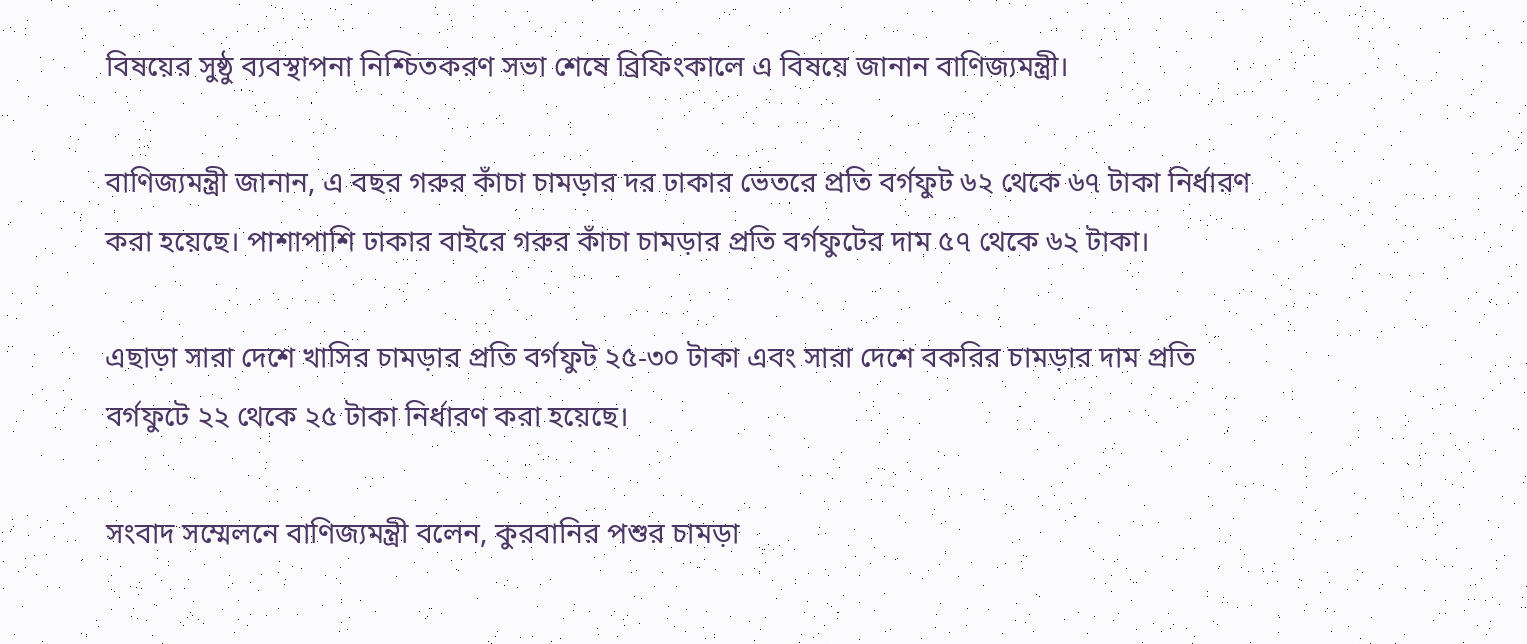বিষয়ের সুষ্ঠু ব্যবস্থাপনা নিশ্চিতকরণ সভা শেষে ব্রিফিংকালে এ বিষয়ে জানান বাণিজ্যমন্ত্রী।

বাণিজ্যমন্ত্রী জানান, এ বছর গরুর কাঁচা চামড়ার দর ঢাকার ভেতরে প্রতি বর্গফুট ৬২ থেকে ৬৭ টাকা নির্ধারণ করা হয়েছে। পাশাপাশি ঢাকার বাইরে গরুর কাঁচা চামড়ার প্রতি বর্গফুটের দাম ৫৭ থেকে ৬২ টাকা।

এছাড়া সারা দেশে খাসির চামড়ার প্রতি বর্গফুট ২৫-৩০ টাকা এবং সারা দেশে বকরির চামড়ার দাম প্রতি বর্গফুটে ২২ থেকে ২৫ টাকা নির্ধারণ করা হয়েছে।

সংবাদ সম্মেলনে বাণিজ্যমন্ত্রী বলেন, কুরবানির পশুর চামড়া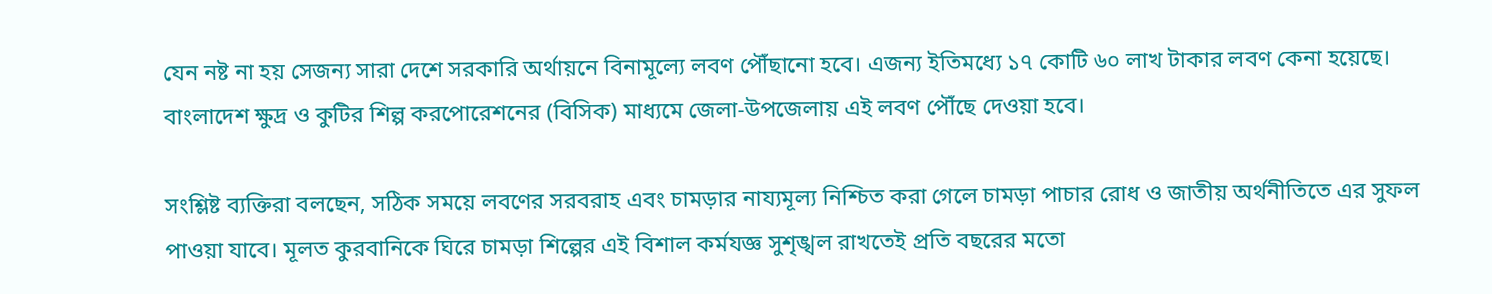যেন নষ্ট না হয় সেজন্য সারা দেশে সরকারি অর্থায়নে বিনামূল্যে লবণ পৌঁছানো হবে। এজন্য ইতিমধ্যে ১৭ কোটি ৬০ লাখ টাকার লবণ কেনা হয়েছে। বাংলাদেশ ক্ষুদ্র ও কুটির শিল্প করপোরেশনের (বিসিক) মাধ্যমে জেলা-উপজেলায় এই লবণ পৌঁছে দেওয়া হবে।

সংশ্লিষ্ট ব্যক্তিরা বলছেন, সঠিক সময়ে লবণের সরবরাহ এবং চামড়ার নায্যমূল্য নিশ্চিত করা গেলে চামড়া পাচার রোধ ও জাতীয় অর্থনীতিতে এর সুফল পাওয়া যাবে। মূলত কুরবানিকে ঘিরে চামড়া শিল্পের এই বিশাল কর্মযজ্ঞ সুশৃঙ্খল রাখতেই প্রতি বছরের মতো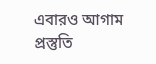এবারও আগাম প্রস্তুতি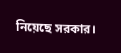নিয়েছে সরকার।